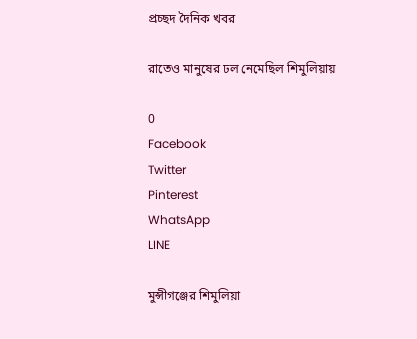প্রচ্ছদ দৈনিক খবর

রাতেও মানুষের ঢল নেমেছিল শিমুলিয়ায়

0
Facebook
Twitter
Pinterest
WhatsApp
LINE

মুন্সীগঞ্জের শিমুলিয়া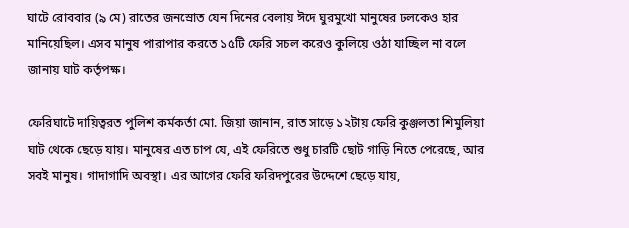ঘাটে রোববার (৯ মে) রাতের জনস্রোত যেন দিনের বেলায় ঈদে ঘুরমুখো মানুষের ঢলকেও হার মানিয়েছিল। এসব মানুষ পারাপার করতে ১৫টি ফেরি সচল করেও কুলিয়ে ওঠা যাচ্ছিল না বলে জানায় ঘাট কর্তৃপক্ষ।

ফেরিঘাটে দায়িত্বরত পুলিশ কর্মকর্তা মো. জিয়া জানান, রাত সাড়ে ১২টায় ফেরি কুঞ্জলতা শিমুলিয়া ঘাট থেকে ছেড়ে যায়। মানুষের এত চাপ যে, এই ফেরিতে শুধু চারটি ছোট গাড়ি নিতে পেরেছে, আর সবই মানুষ। গাদাগাদি অবস্থা। এর আগের ফেরি ফরিদপুরের উদ্দেশে ছেড়ে যায়,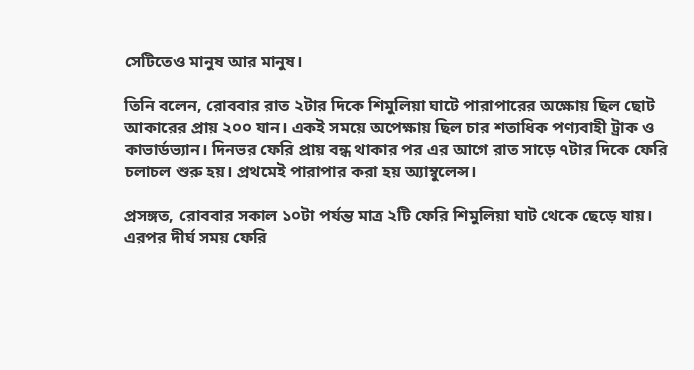সেটিতেও মানুষ আর মানুষ।

তিনি বলেন, রোববার রাত ২টার দিকে শিমুলিয়া ঘাটে পারাপারের অক্ষোয় ছিল ছোট আকারের প্রায় ২০০ যান। একই সময়ে অপেক্ষায় ছিল চার শতাধিক পণ্যবাহী ট্রাক ও কাভার্ডভ্যান। দিনভর ফেরি প্রায় বন্ধ থাকার পর এর আগে রাত সাড়ে ৭টার দিকে ফেরি চলাচল শুরু হয়। প্রথমেই পারাপার করা হয় অ্যাম্বুলেন্স।

প্রসঙ্গত, রোববার সকাল ১০টা পর্যন্ত মাত্র ২টি ফেরি শিমুলিয়া ঘাট থেকে ছেড়ে যায়। এরপর দীর্ঘ সময় ফেরি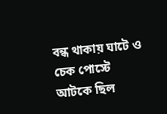বন্ধ থাকায় ঘাটে ও চেক পোস্টে আটকে ছিল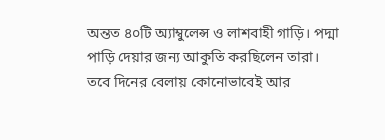অন্তত ৪০টি অ্যাম্বুলেন্স ও লাশবাহী গাড়ি। পদ্মা পাড়ি দেয়ার জন্য আকুতি করছিলেন তারা। তবে দিনের বেলায় কোনোভাবেই আর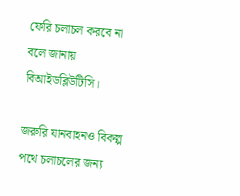ফেরি চলাচল করবে না বলে জানায় বিআইডব্লিউটিসি।

জরুরি যানবাহনও বিকল্প পথে চলাচলের জন্য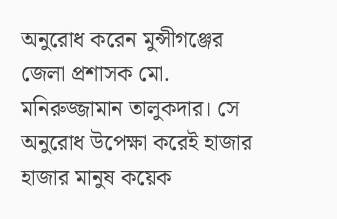অনুরোধ করেন মুন্সীগঞ্জের জেলা প্রশাসক মো. মনিরুজ্জামান তালুকদার। সে অনুরোধ উপেক্ষা করেই হাজার হাজার মানুষ কয়েক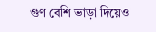গুণ বেশি ভাড়া দিয়েও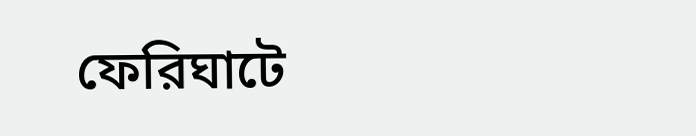ফেরিঘাটে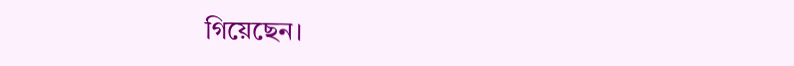গিয়েছেন।